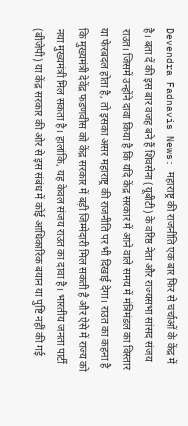Devendra Fadnavis News: महाराष्ट्र की राजनीति एक बार फिर से चर्चाओं के केंद्र में है। बता दें की इस बार वजह बने हैं शिवसेना (यूबीटी) के वरिष्ठ नेता और राज्यसभा सांसद संजय राउत। जिसमें उन्होंने दावा किया है कि यदि केंद्र सरकार में आने वाले समय में मंत्रिमंडल का विस्तार या फेरबदल होता है, तो इसका असर महाराष्ट्र की राजनीति पर भी दिखाई देगा। राउत का कहना है कि मुख्यमंत्री देवेंद्र फडणवीस को केंद्र सरकार में बड़ी जिम्मेदारी मिल सकती है और ऐसे में राज्य को नया मुख्यमंत्री मिल सकता है। हालांकि, यह केवल संजय राउत का दावा है। भारतीय जनता पार्टी (बीजेपी) या केंद्र सरकार की ओर से इस संबंध में कोई आधिकारिक बयान या पुष्टि नहीं की गई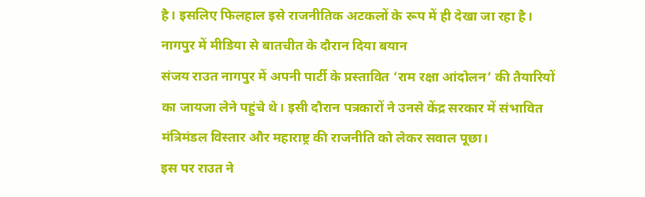है। इसलिए फिलहाल इसे राजनीतिक अटकलों के रूप में ही देखा जा रहा है।
नागपुर में मीडिया से बातचीत के दौरान दिया बयान
संजय राउत नागपुर में अपनी पार्टी के प्रस्तावित ‘राम रक्षा आंदोलन’ की तैयारियों का जायजा लेने पहुंचे थे। इसी दौरान पत्रकारों ने उनसे केंद्र सरकार में संभावित मंत्रिमंडल विस्तार और महाराष्ट्र की राजनीति को लेकर सवाल पूछा।
इस पर राउत ने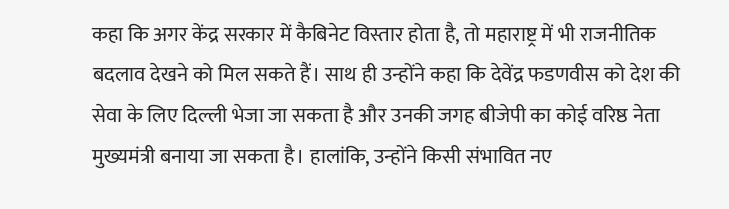कहा कि अगर केंद्र सरकार में कैबिनेट विस्तार होता है, तो महाराष्ट्र में भी राजनीतिक बदलाव देखने को मिल सकते हैं। साथ ही उन्होंने कहा कि देवेंद्र फडणवीस को देश की सेवा के लिए दिल्ली भेजा जा सकता है और उनकी जगह बीजेपी का कोई वरिष्ठ नेता मुख्यमंत्री बनाया जा सकता है। हालांकि, उन्होंने किसी संभावित नए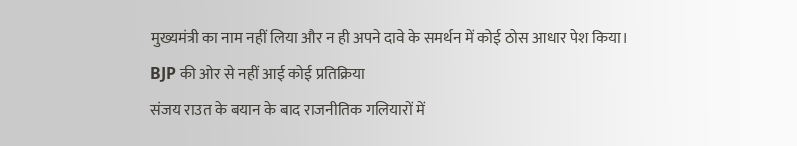मुख्यमंत्री का नाम नहीं लिया और न ही अपने दावे के समर्थन में कोई ठोस आधार पेश किया।
BJP की ओर से नहीं आई कोई प्रतिक्रिया
संजय राउत के बयान के बाद राजनीतिक गलियारों में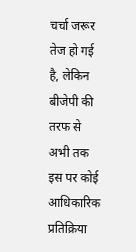चर्चा जरूर तेज हो गई है, लेकिन बीजेपी की तरफ से अभी तक इस पर कोई आधिकारिक प्रतिक्रिया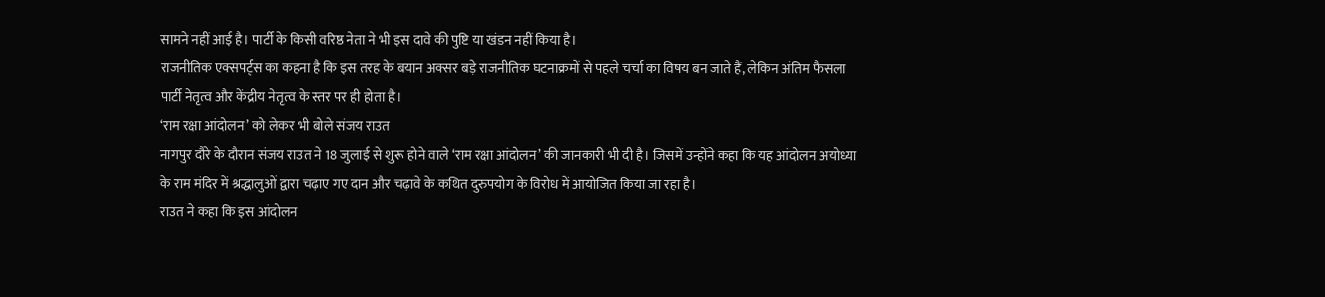सामने नहीं आई है। पार्टी के किसी वरिष्ठ नेता ने भी इस दावे की पुष्टि या खंडन नहीं किया है।
राजनीतिक एक्सपर्ट्स का कहना है कि इस तरह के बयान अक्सर बड़े राजनीतिक घटनाक्रमों से पहले चर्चा का विषय बन जाते हैं, लेकिन अंतिम फैसला पार्टी नेतृत्व और केंद्रीय नेतृत्व के स्तर पर ही होता है।
‘राम रक्षा आंदोलन’ को लेकर भी बोले संजय राउत
नागपुर दौरे के दौरान संजय राउत ने 18 जुलाई से शुरू होने वाले ‘राम रक्षा आंदोलन’ की जानकारी भी दी है। जिसमें उन्होंने कहा कि यह आंदोलन अयोध्या के राम मंदिर में श्रद्धालुओं द्वारा चढ़ाए गए दान और चढ़ावे के कथित दुरुपयोग के विरोध में आयोजित किया जा रहा है।
राउत ने कहा कि इस आंदोलन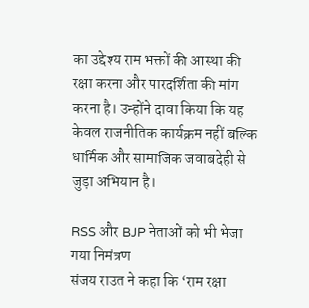का उद्देश्य राम भक्तों की आस्था की रक्षा करना और पारदर्शिता की मांग करना है। उन्होंने दावा किया कि यह केवल राजनीतिक कार्यक्रम नहीं बल्कि धार्मिक और सामाजिक जवाबदेही से जुड़ा अभियान है।

RSS और BJP नेताओं को भी भेजा गया निमंत्रण
संजय राउत ने कहा कि ‘राम रक्षा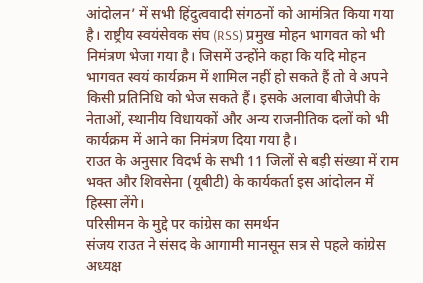आंदोलन’ में सभी हिंदुत्ववादी संगठनों को आमंत्रित किया गया है। राष्ट्रीय स्वयंसेवक संघ (RSS) प्रमुख मोहन भागवत को भी निमंत्रण भेजा गया है। जिसमें उन्होंने कहा कि यदि मोहन भागवत स्वयं कार्यक्रम में शामिल नहीं हो सकते हैं तो वे अपने किसी प्रतिनिधि को भेज सकते हैं। इसके अलावा बीजेपी के नेताओं, स्थानीय विधायकों और अन्य राजनीतिक दलों को भी कार्यक्रम में आने का निमंत्रण दिया गया है।
राउत के अनुसार विदर्भ के सभी 11 जिलों से बड़ी संख्या में राम भक्त और शिवसेना (यूबीटी) के कार्यकर्ता इस आंदोलन में हिस्सा लेंगे।
परिसीमन के मुद्दे पर कांग्रेस का समर्थन
संजय राउत ने संसद के आगामी मानसून सत्र से पहले कांग्रेस अध्यक्ष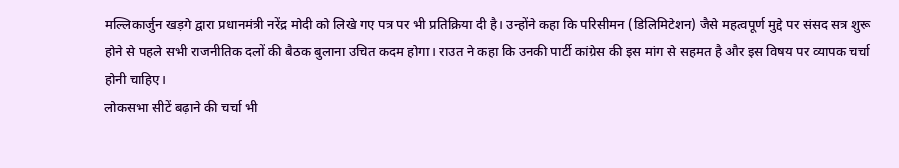मल्लिकार्जुन खड़गे द्वारा प्रधानमंत्री नरेंद्र मोदी को लिखे गए पत्र पर भी प्रतिक्रिया दी है। उन्होंने कहा कि परिसीमन (डिलिमिटेशन) जैसे महत्वपूर्ण मुद्दे पर संसद सत्र शुरू होने से पहले सभी राजनीतिक दलों की बैठक बुलाना उचित कदम होगा। राउत ने कहा कि उनकी पार्टी कांग्रेस की इस मांग से सहमत है और इस विषय पर व्यापक चर्चा होनी चाहिए।
लोकसभा सीटें बढ़ाने की चर्चा भी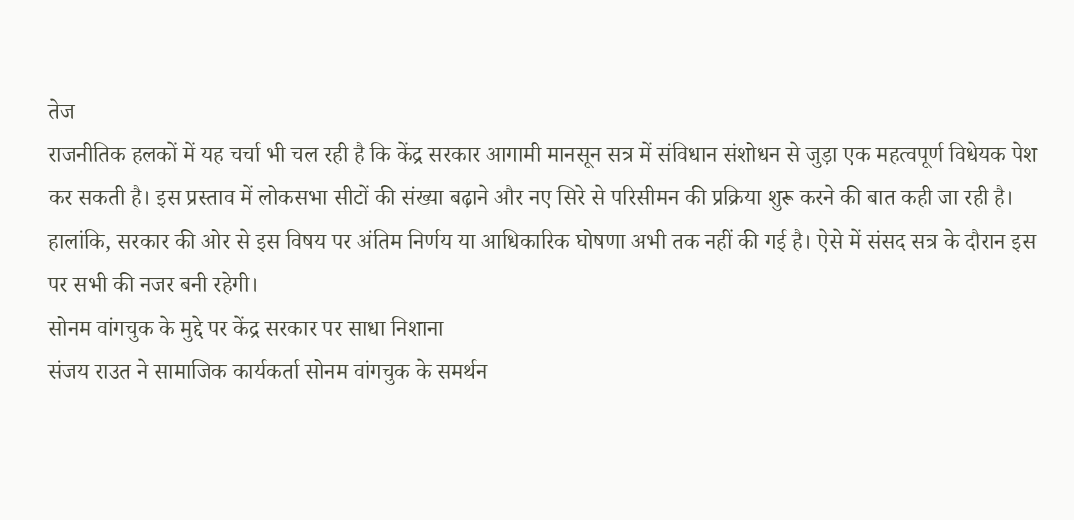तेज
राजनीतिक हलकों में यह चर्चा भी चल रही है कि केंद्र सरकार आगामी मानसून सत्र में संविधान संशोधन से जुड़ा एक महत्वपूर्ण विधेयक पेश कर सकती है। इस प्रस्ताव में लोकसभा सीटों की संख्या बढ़ाने और नए सिरे से परिसीमन की प्रक्रिया शुरू करने की बात कही जा रही है। हालांकि, सरकार की ओर से इस विषय पर अंतिम निर्णय या आधिकारिक घोषणा अभी तक नहीं की गई है। ऐसे में संसद सत्र के दौरान इस पर सभी की नजर बनी रहेगी।
सोनम वांगचुक के मुद्दे पर केंद्र सरकार पर साधा निशाना
संजय राउत ने सामाजिक कार्यकर्ता सोनम वांगचुक के समर्थन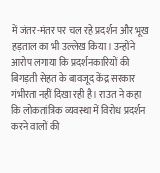में जंतर-मंतर पर चल रहे प्रदर्शन और भूख हड़ताल का भी उल्लेख किया। उन्होंने आरोप लगाया कि प्रदर्शनकारियों की बिगड़ती सेहत के बावजूद केंद्र सरकार गंभीरता नहीं दिखा रही है। राउत ने कहा कि लोकतांत्रिक व्यवस्था में विरोध प्रदर्शन करने वालों की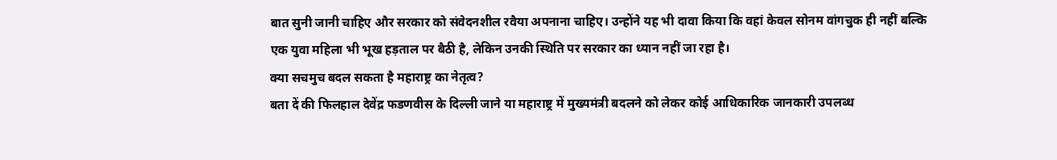बात सुनी जानी चाहिए और सरकार को संवेदनशील रवैया अपनाना चाहिए। उन्होंने यह भी दावा किया कि वहां केवल सोनम वांगचुक ही नहीं बल्कि एक युवा महिला भी भूख हड़ताल पर बैठी है, लेकिन उनकी स्थिति पर सरकार का ध्यान नहीं जा रहा है।
क्या सचमुच बदल सकता है महाराष्ट्र का नेतृत्व?
बता दें की फिलहाल देवेंद्र फडणवीस के दिल्ली जाने या महाराष्ट्र में मुख्यमंत्री बदलने को लेकर कोई आधिकारिक जानकारी उपलब्ध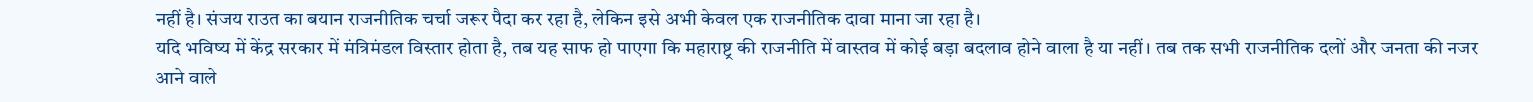नहीं है। संजय राउत का बयान राजनीतिक चर्चा जरूर पैदा कर रहा है, लेकिन इसे अभी केवल एक राजनीतिक दावा माना जा रहा है।
यदि भविष्य में केंद्र सरकार में मंत्रिमंडल विस्तार होता है, तब यह साफ हो पाएगा कि महाराष्ट्र की राजनीति में वास्तव में कोई बड़ा बदलाव होने वाला है या नहीं। तब तक सभी राजनीतिक दलों और जनता की नजर आने वाले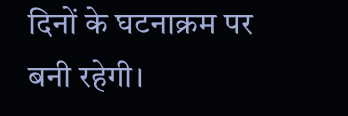दिनों के घटनाक्रम पर बनी रहेगी।